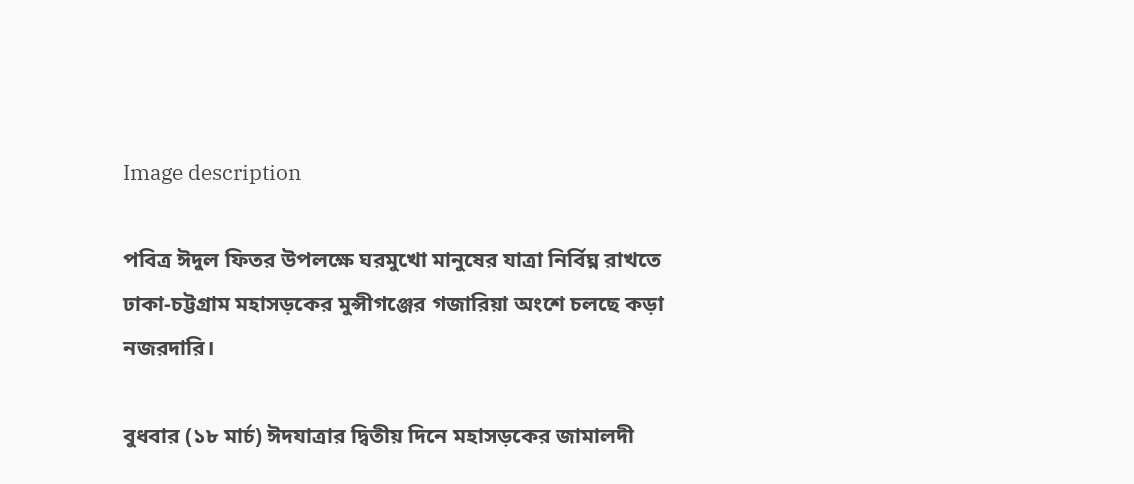Image description

পবিত্র ঈদুল ফিতর উপলক্ষে ঘরমুখো মানুষের যাত্রা নির্বিঘ্ন রাখতে ঢাকা-চট্টগ্রাম মহাসড়কের মুন্সীগঞ্জের গজারিয়া অংশে চলছে কড়া নজরদারি।

বুধবার (১৮ মার্চ) ঈদযাত্রার দ্বিতীয় দিনে মহাসড়কের জামালদী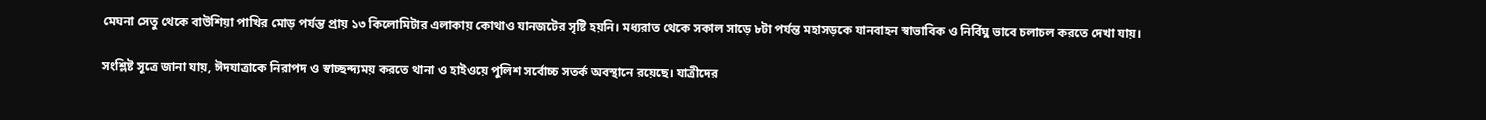মেঘনা সেতু থেকে বাউশিয়া পাখির মোড় পর্যন্ত প্রায় ১৩ কিলোমিটার এলাকায় কোথাও যানজটের সৃষ্টি হয়নি। মধ্যরাত থেকে সকাল সাড়ে ৮টা পর্যন্ত মহাসড়কে যানবাহন স্বাভাবিক ও নির্বিঘ্ন ভাবে চলাচল করতে দেখা যায়।

সংশ্লিষ্ট সূত্রে জানা যায়, ঈদযাত্রাকে নিরাপদ ও স্বাচ্ছন্দ্যময় করতে থানা ও হাইওয়ে পুলিশ সর্বোচ্চ সতর্ক অবস্থানে রয়েছে। যাত্রীদের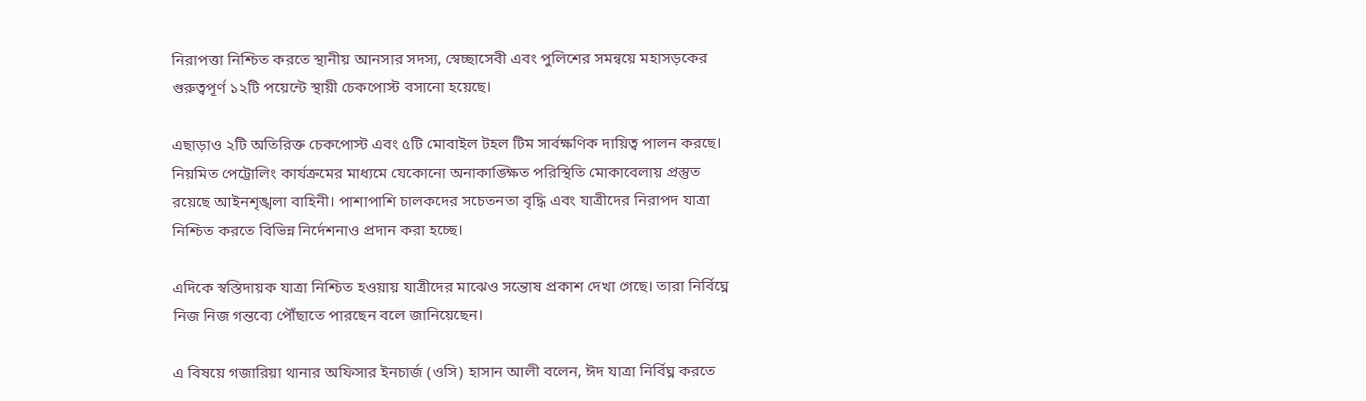নিরাপত্তা নিশ্চিত করতে স্থানীয় আনসার সদস্য, স্বেচ্ছাসেবী এবং পুলিশের সমন্বয়ে মহাসড়কের গুরুত্বপূর্ণ ১২টি পয়েন্টে স্থায়ী চেকপোস্ট বসানো হয়েছে।

এছাড়াও ২টি অতিরিক্ত চেকপোস্ট এবং ৫টি মোবাইল টহল টিম সার্বক্ষণিক দায়িত্ব পালন করছে। নিয়মিত পেট্রোলিং কার্যক্রমের মাধ্যমে যেকোনো অনাকাঙ্ক্ষিত পরিস্থিতি মোকাবেলায় প্রস্তুত রয়েছে আইনশৃঙ্খলা বাহিনী। পাশাপাশি চালকদের সচেতনতা বৃদ্ধি এবং যাত্রীদের নিরাপদ যাত্রা নিশ্চিত করতে বিভিন্ন নির্দেশনাও প্রদান করা হচ্ছে।

এদিকে স্বস্তিদায়ক যাত্রা নিশ্চিত হওয়ায় যাত্রীদের মাঝেও সন্তোষ প্রকাশ দেখা গেছে। তারা নির্বিঘ্নে নিজ নিজ গন্তব্যে পৌঁছাতে পারছেন বলে জানিয়েছেন।

এ বিষয়ে গজারিয়া থানার অফিসার ইনচার্জ (ওসি) হাসান আলী বলেন, ঈদ যাত্রা নির্বিঘ্ন করতে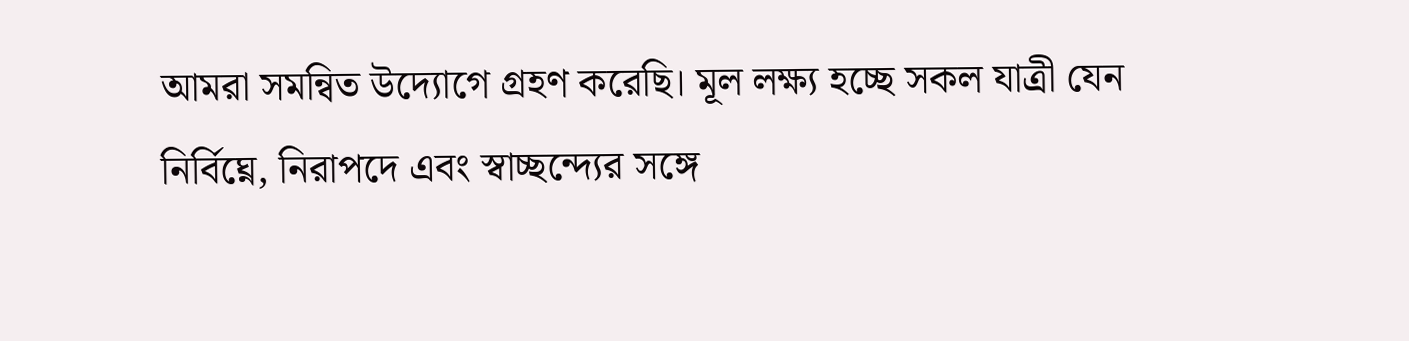আমরা সমন্বিত উদ্যোগে গ্রহণ করেছি। মূল লক্ষ্য হচ্ছে সকল যাত্রী যেন নির্বিঘ্নে, নিরাপদে এবং স্বাচ্ছন্দ্যের সঙ্গে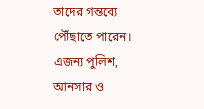তাদের গন্তব্যে পৌঁছাতে পারেন। এজন্য পুলিশ, আনসার ও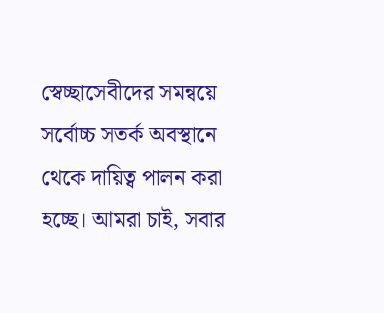স্বেচ্ছাসেবীদের সমন্বয়ে সর্বোচ্চ সতর্ক অবস্থানে থেকে দায়িত্ব পালন করা হচ্ছে। আমরা চাই, সবার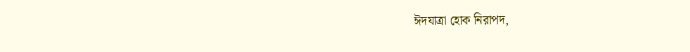ঈদযাত্রা হোক নিরাপদ,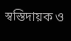স্বস্তিদায়ক ও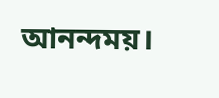আনন্দময়।